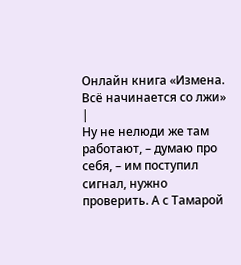Онлайн книга «Измена. Всё начинается со лжи»
|
Ну не нелюди же там работают, – думаю про себя, – им поступил сигнал, нужно проверить. А с Тамарой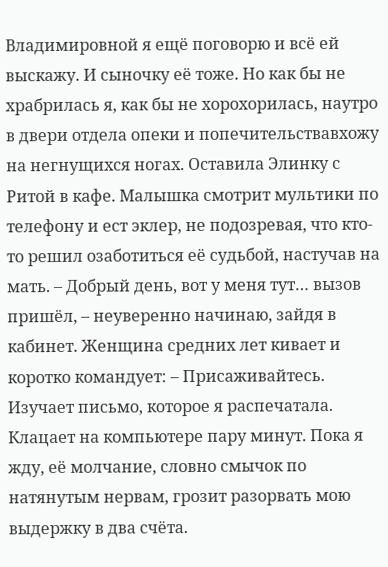Владимировной я ещё поговорю и всё ей выскажу. И сыночку её тоже. Но как бы не храбрилась я, как бы не хорохорилась, наутро в двери отдела опеки и попечительствавхожу на негнущихся ногах. Оставила Элинку с Ритой в кафе. Малышка смотрит мультики по телефону и ест эклер, не подозревая, что кто-то решил озаботиться её судьбой, настучав на мать. – Добрый день, вот у меня тут… вызов пришёл, – неуверенно начинаю, зайдя в кабинет. Женщина средних лет кивает и коротко командует: – Присаживайтесь. Изучает письмо, которое я распечатала. Клацает на компьютере пару минут. Пока я жду, её молчание, словно смычок по натянутым нервам, грозит разорвать мою выдержку в два счёта.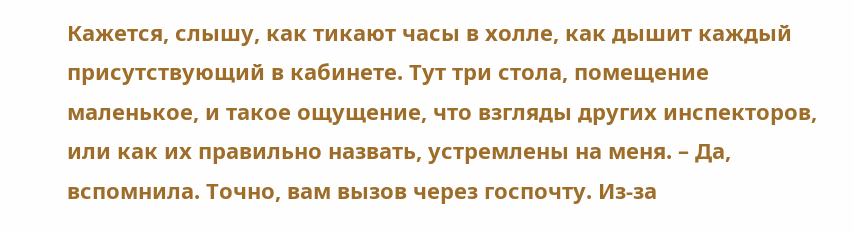Кажется, слышу, как тикают часы в холле, как дышит каждый присутствующий в кабинете. Тут три стола, помещение маленькое, и такое ощущение, что взгляды других инспекторов, или как их правильно назвать, устремлены на меня. – Да, вспомнила. Точно, вам вызов через госпочту. Из-за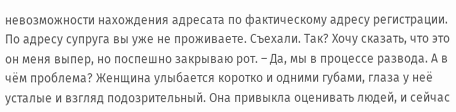невозможности нахождения адресата по фактическому адресу регистрации. По адресу супруга вы уже не проживаете. Съехали. Так? Хочу сказать, что это он меня выпер, но поспешно закрываю рот. – Да, мы в процессе развода. А в чём проблема? Женщина улыбается коротко и одними губами, глаза у неё усталые и взгляд подозрительный. Она привыкла оценивать людей, и сейчас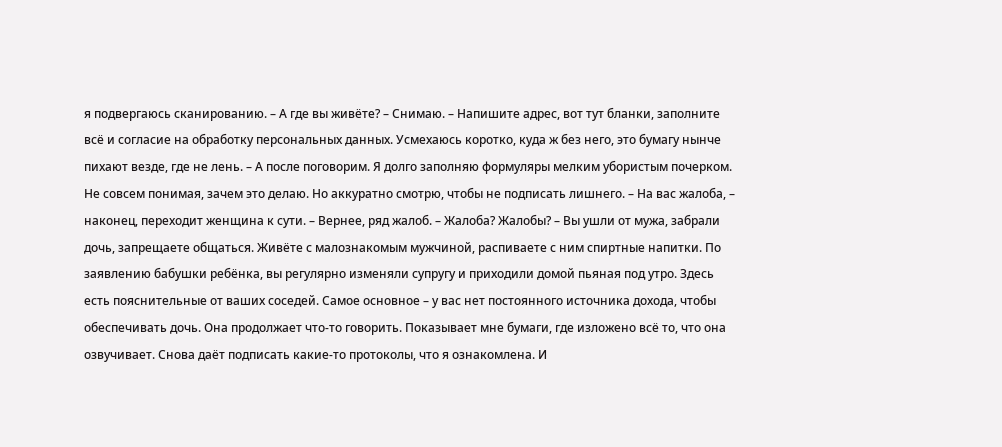я подвергаюсь сканированию. – А где вы живёте? – Снимаю. – Напишите адрес, вот тут бланки, заполните всё и согласие на обработку персональных данных. Усмехаюсь коротко, куда ж без него, это бумагу нынче пихают везде, где не лень. – А после поговорим. Я долго заполняю формуляры мелким убористым почерком. Не совсем понимая, зачем это делаю. Но аккуратно смотрю, чтобы не подписать лишнего. – На вас жалоба, – наконец, переходит женщина к сути. – Вернее, ряд жалоб. – Жалоба? Жалобы? – Вы ушли от мужа, забрали дочь, запрещаете общаться. Живёте с малознакомым мужчиной, распиваете с ним спиртные напитки. По заявлению бабушки ребёнка, вы регулярно изменяли супругу и приходили домой пьяная под утро. Здесь есть пояснительные от ваших соседей. Самое основное – у вас нет постоянного источника дохода, чтобы обеспечивать дочь. Она продолжает что-то говорить. Показывает мне бумаги, где изложено всё то, что она озвучивает. Снова даёт подписать какие-то протоколы, что я ознакомлена. И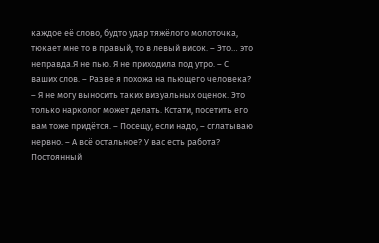каждое её слово, будто удар тяжёлого молоточка, тюкает мне то в правый, то в левый висок. – Это… это неправда.Я не пью. Я не приходила под утро. – С ваших слов. – Разве я похожа на пьющего человека? – Я не могу выносить таких визуальных оценок. Это только нарколог может делать. Кстати, посетить его вам тоже придётся. – Посещу, если надо, – сглатываю нервно. – А всё остальное? У вас есть работа? Постоянный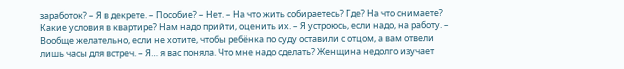заработок? – Я в декрете. – Пособие? – Нет. – На что жить собираетесь? Где? На что снимаете? Какие условия в квартире? Нам надо прийти, оценить их. – Я устроюсь, если надо, на работу. – Вообще желательно, если не хотите, чтобы ребёнка по суду оставили с отцом, а вам отвели лишь часы для встреч. – Я… я вас поняла. Что мне надо сделать? Женщина недолго изучает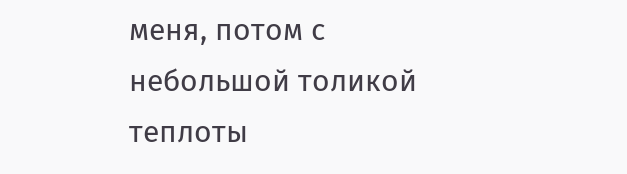меня, потом с небольшой толикой теплоты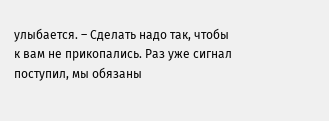улыбается. – Сделать надо так, чтобы к вам не прикопались. Раз уже сигнал поступил, мы обязаны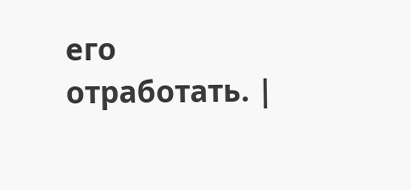его отработать. |